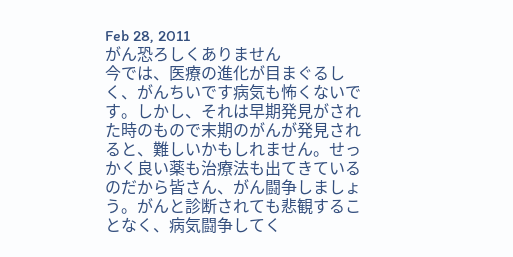Feb 28, 2011
がん恐ろしくありません
今では、医療の進化が目まぐるしく、がんちいです病気も怖くないです。しかし、それは早期発見がされた時のもので末期のがんが発見されると、難しいかもしれません。せっかく良い薬も治療法も出てきているのだから皆さん、がん闘争しましょう。がんと診断されても悲観することなく、病気闘争してく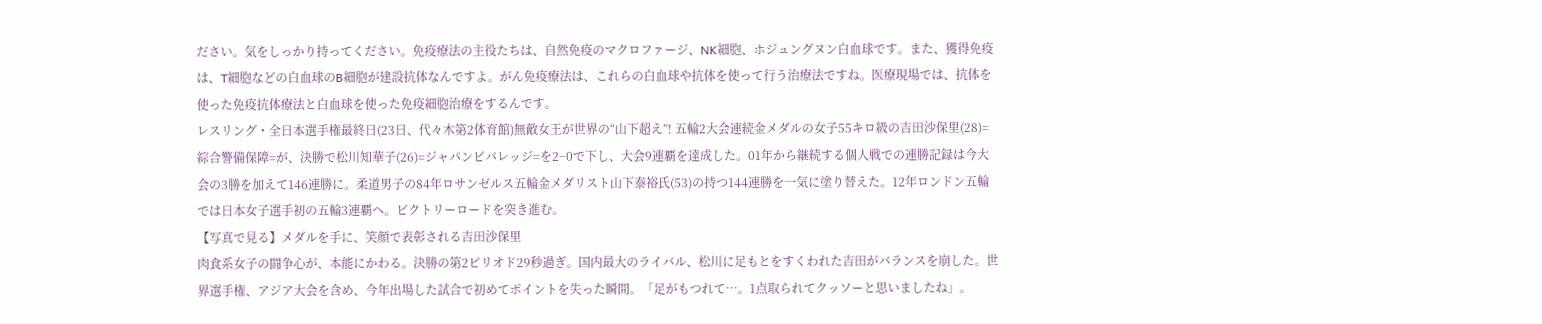ださい。気をしっかり持ってください。免疫療法の主役たちは、自然免疫のマクロファージ、NK細胞、ホジュングヌン白血球です。また、獲得免疫は、T細胞などの白血球のB細胞が建設抗体なんですよ。がん免疫療法は、これらの白血球や抗体を使って行う治療法ですね。医療現場では、抗体を使った免疫抗体療法と白血球を使った免疫細胞治療をするんです。
レスリング・全日本選手権最終日(23日、代々木第2体育館)無敵女王が世界の“山下超え”! 五輪2大会連続金メダルの女子55キロ級の吉田沙保里(28)=綜合警備保障=が、決勝で松川知華子(26)=ジャパンビバレッジ=を2−0で下し、大会9連覇を達成した。01年から継続する個人戦での連勝記録は今大会の3勝を加えて146連勝に。柔道男子の84年ロサンゼルス五輪金メダリスト山下泰裕氏(53)の持つ144連勝を一気に塗り替えた。12年ロンドン五輪では日本女子選手初の五輪3連覇へ。ビクトリーロードを突き進む。
【写真で見る】メダルを手に、笑顔で表彰される吉田沙保里
肉食系女子の闘争心が、本能にかわる。決勝の第2ピリオド29秒過ぎ。国内最大のライバル、松川に足もとをすくわれた吉田がバランスを崩した。世界選手権、アジア大会を含め、今年出場した試合で初めてポイントを失った瞬間。「足がもつれて…。1点取られてクッソーと思いましたね」。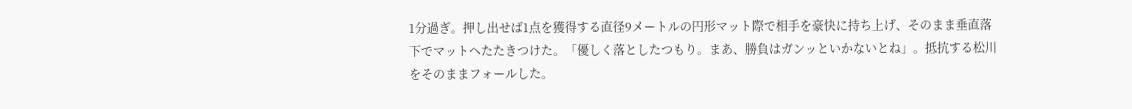1分過ぎ。押し出せば1点を獲得する直径9メートルの円形マット際で相手を豪快に持ち上げ、そのまま垂直落下でマットへたたきつけた。「優しく落としたつもり。まあ、勝負はガンッといかないとね」。抵抗する松川をそのままフォールした。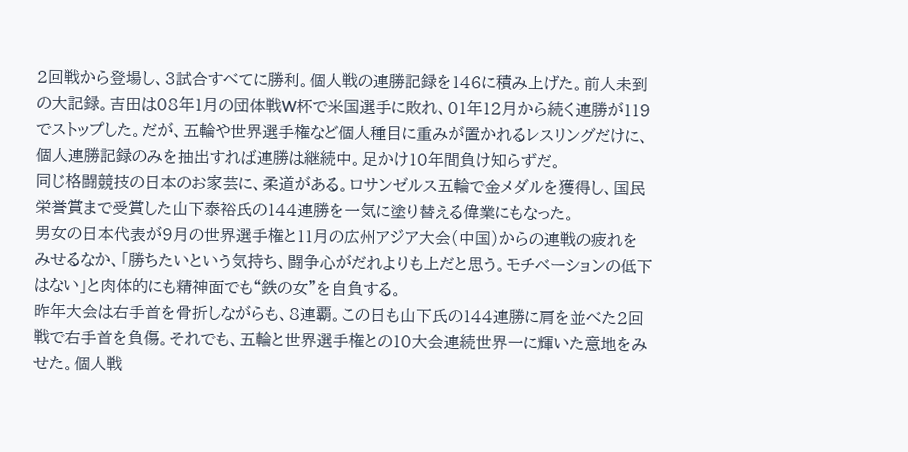2回戦から登場し、3試合すべてに勝利。個人戦の連勝記録を146に積み上げた。前人未到の大記録。吉田は08年1月の団体戦W杯で米国選手に敗れ、01年12月から続く連勝が119でストップした。だが、五輪や世界選手権など個人種目に重みが置かれるレスリングだけに、個人連勝記録のみを抽出すれば連勝は継続中。足かけ10年間負け知らずだ。
同じ格闘競技の日本のお家芸に、柔道がある。ロサンゼルス五輪で金メダルを獲得し、国民栄誉賞まで受賞した山下泰裕氏の144連勝を一気に塗り替える偉業にもなった。
男女の日本代表が9月の世界選手権と11月の広州アジア大会(中国)からの連戦の疲れをみせるなか、「勝ちたいという気持ち、闘争心がだれよりも上だと思う。モチベーションの低下はない」と肉体的にも精神面でも“鉄の女”を自負する。
昨年大会は右手首を骨折しながらも、8連覇。この日も山下氏の144連勝に肩を並べた2回戦で右手首を負傷。それでも、五輪と世界選手権との10大会連続世界一に輝いた意地をみせた。個人戦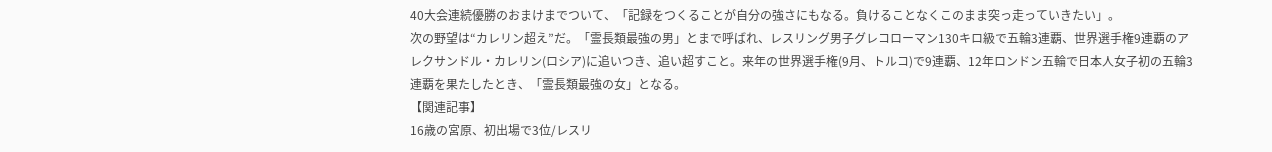40大会連続優勝のおまけまでついて、「記録をつくることが自分の強さにもなる。負けることなくこのまま突っ走っていきたい」。
次の野望は“カレリン超え”だ。「霊長類最強の男」とまで呼ばれ、レスリング男子グレコローマン130キロ級で五輪3連覇、世界選手権9連覇のアレクサンドル・カレリン(ロシア)に追いつき、追い超すこと。来年の世界選手権(9月、トルコ)で9連覇、12年ロンドン五輪で日本人女子初の五輪3連覇を果たしたとき、「霊長類最強の女」となる。
【関連記事】
16歳の宮原、初出場で3位/レスリ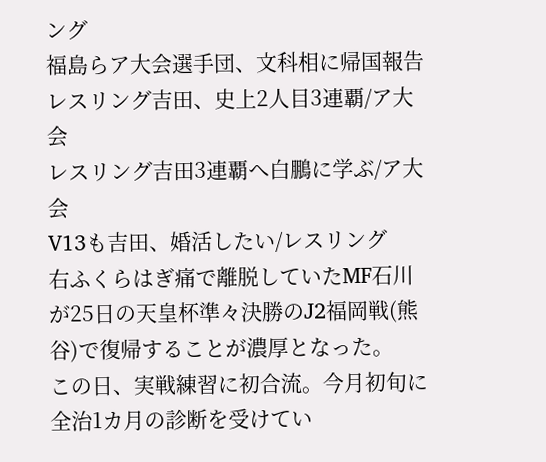ング
福島らア大会選手団、文科相に帰国報告
レスリング吉田、史上2人目3連覇/ア大会
レスリング吉田3連覇へ白鵬に学ぶ/ア大会
V13も吉田、婚活したい/レスリング
右ふくらはぎ痛で離脱していたMF石川が25日の天皇杯準々決勝のJ2福岡戦(熊谷)で復帰することが濃厚となった。
この日、実戦練習に初合流。今月初旬に全治1カ月の診断を受けてい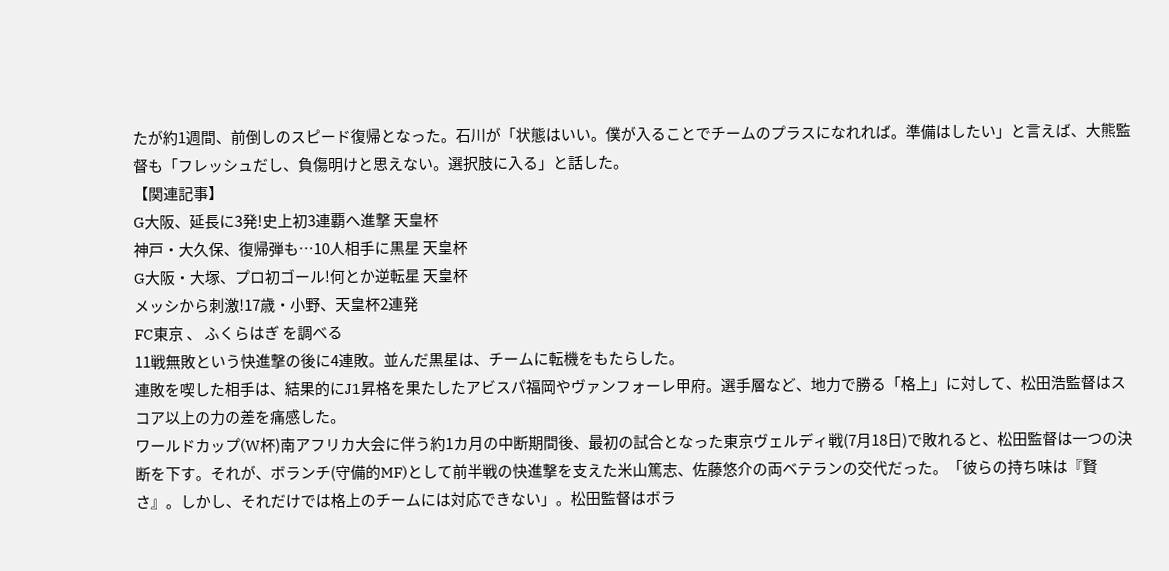たが約1週間、前倒しのスピード復帰となった。石川が「状態はいい。僕が入ることでチームのプラスになれれば。準備はしたい」と言えば、大熊監督も「フレッシュだし、負傷明けと思えない。選択肢に入る」と話した。
【関連記事】
G大阪、延長に3発!史上初3連覇へ進撃 天皇杯
神戸・大久保、復帰弾も…10人相手に黒星 天皇杯
G大阪・大塚、プロ初ゴール!何とか逆転星 天皇杯
メッシから刺激!17歳・小野、天皇杯2連発
FC東京 、 ふくらはぎ を調べる
11戦無敗という快進撃の後に4連敗。並んだ黒星は、チームに転機をもたらした。
連敗を喫した相手は、結果的にJ1昇格を果たしたアビスパ福岡やヴァンフォーレ甲府。選手層など、地力で勝る「格上」に対して、松田浩監督はスコア以上の力の差を痛感した。
ワールドカップ(W杯)南アフリカ大会に伴う約1カ月の中断期間後、最初の試合となった東京ヴェルディ戦(7月18日)で敗れると、松田監督は一つの決断を下す。それが、ボランチ(守備的MF)として前半戦の快進撃を支えた米山篤志、佐藤悠介の両ベテランの交代だった。「彼らの持ち味は『賢さ』。しかし、それだけでは格上のチームには対応できない」。松田監督はボラ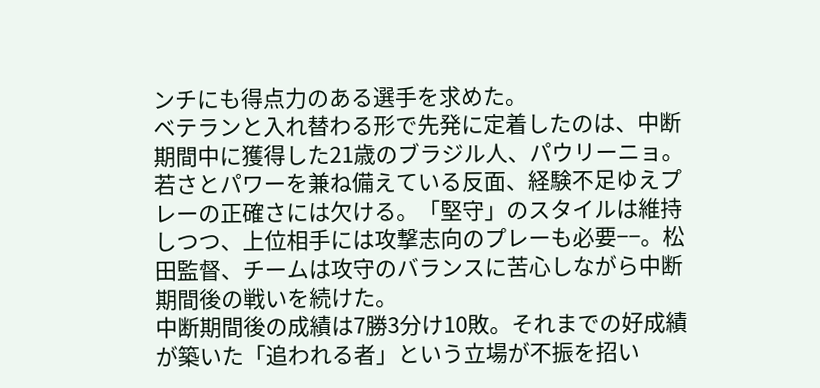ンチにも得点力のある選手を求めた。
ベテランと入れ替わる形で先発に定着したのは、中断期間中に獲得した21歳のブラジル人、パウリーニョ。若さとパワーを兼ね備えている反面、経験不足ゆえプレーの正確さには欠ける。「堅守」のスタイルは維持しつつ、上位相手には攻撃志向のプレーも必要−−。松田監督、チームは攻守のバランスに苦心しながら中断期間後の戦いを続けた。
中断期間後の成績は7勝3分け10敗。それまでの好成績が築いた「追われる者」という立場が不振を招い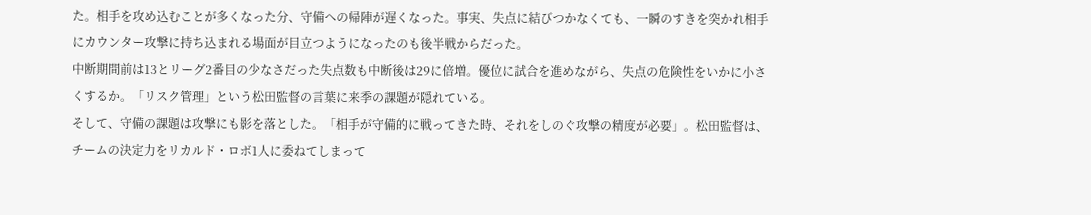た。相手を攻め込むことが多くなった分、守備への帰陣が遅くなった。事実、失点に結びつかなくても、一瞬のすきを突かれ相手にカウンター攻撃に持ち込まれる場面が目立つようになったのも後半戦からだった。
中断期間前は13とリーグ2番目の少なさだった失点数も中断後は29に倍増。優位に試合を進めながら、失点の危険性をいかに小さくするか。「リスク管理」という松田監督の言葉に来季の課題が隠れている。
そして、守備の課題は攻撃にも影を落とした。「相手が守備的に戦ってきた時、それをしのぐ攻撃の精度が必要」。松田監督は、チームの決定力をリカルド・ロボ1人に委ねてしまって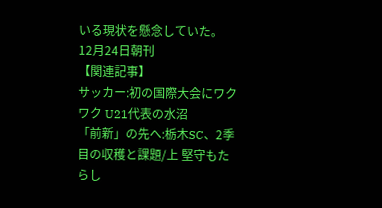いる現状を懸念していた。
12月24日朝刊
【関連記事】
サッカー:初の国際大会にワクワク U21代表の水沼
「前新」の先へ:栃木SC、2季目の収穫と課題/上 堅守もたらし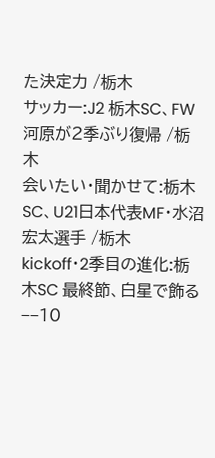た決定力 /栃木
サッカー:J2 栃木SC、FW河原が2季ぶり復帰 /栃木
会いたい・聞かせて:栃木SC、U21日本代表MF・水沼宏太選手 /栃木
kickoff・2季目の進化:栃木SC 最終節、白星で飾る−−10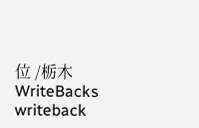位 /栃木
WriteBacks
writeback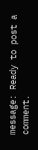message: Ready to post a comment.